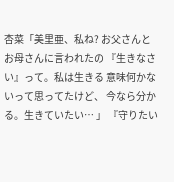杏菜「美里亜、私ね? お父さんとお母さんに言われたの 『生きなさい』って。私は生きる 意味何かないって思ってたけど、 今なら分かる。生きていたい… 」 『守りたい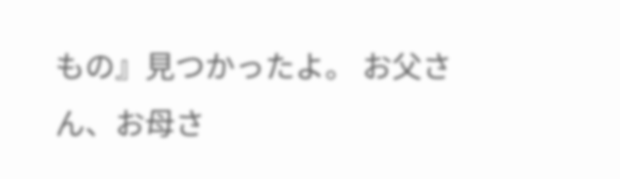もの』見つかったよ。 お父さん、お母さ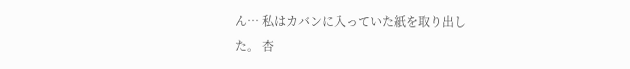ん… 私はカバンに入っていた紙を取り出した。 杏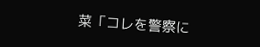菜「コレを警察に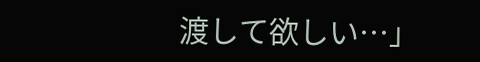渡して欲しい…」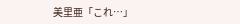美里亜「これ…」